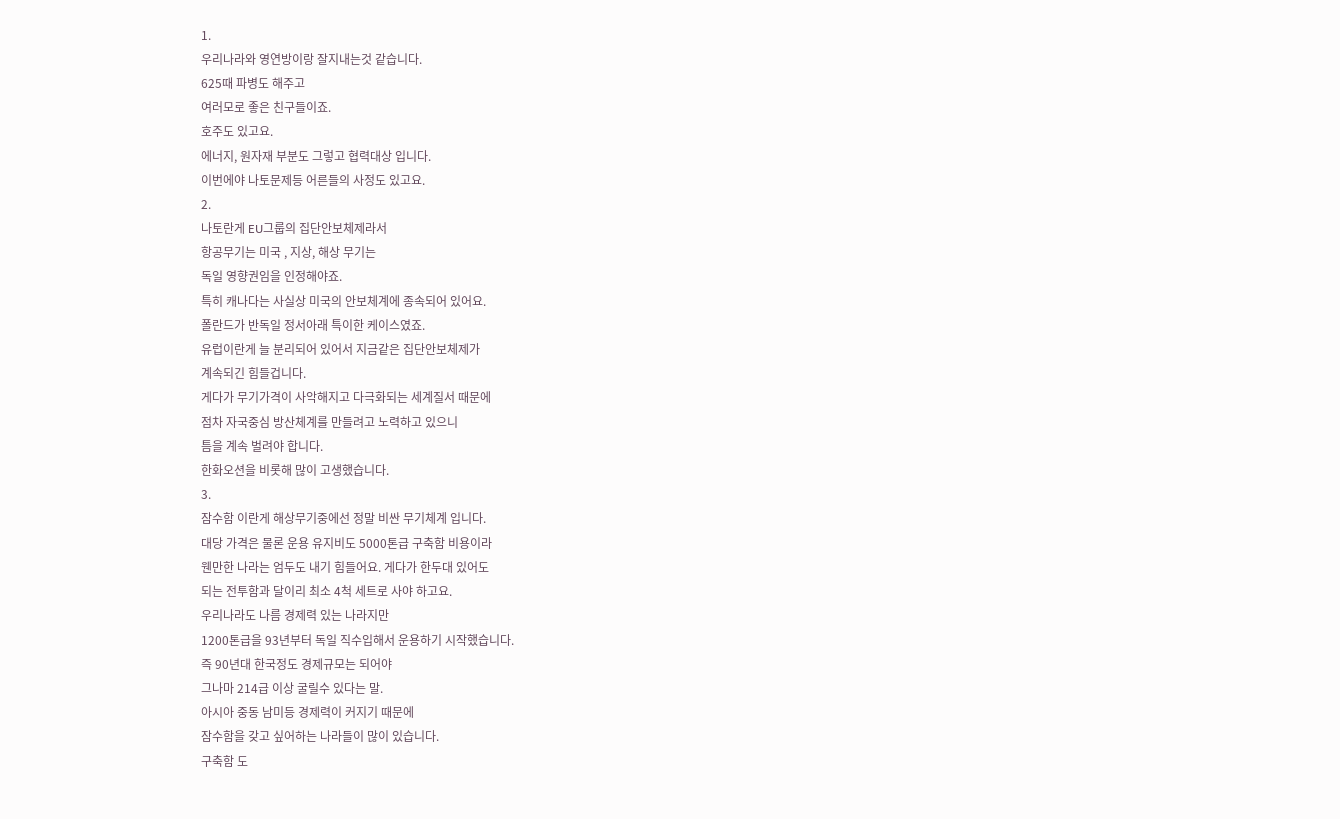1.
우리나라와 영연방이랑 잘지내는것 같습니다.
625때 파병도 해주고
여러모로 좋은 친구들이죠.
호주도 있고요.
에너지, 원자재 부분도 그렇고 협력대상 입니다.
이번에야 나토문제등 어른들의 사정도 있고요.
2.
나토란게 EU그룹의 집단안보체제라서
항공무기는 미국 , 지상, 해상 무기는
독일 영향권임을 인정해야죠.
특히 캐나다는 사실상 미국의 안보체계에 종속되어 있어요.
폴란드가 반독일 정서아래 특이한 케이스였죠.
유럽이란게 늘 분리되어 있어서 지금같은 집단안보체제가
계속되긴 힘들겁니다.
게다가 무기가격이 사악해지고 다극화되는 세계질서 때문에
점차 자국중심 방산체계를 만들려고 노력하고 있으니
틈을 계속 벌려야 합니다.
한화오션을 비롯해 많이 고생했습니다.
3.
잠수함 이란게 해상무기중에선 정말 비싼 무기체계 입니다.
대당 가격은 물론 운용 유지비도 5000톤급 구축함 비용이라
웬만한 나라는 엄두도 내기 힘들어요. 게다가 한두대 있어도
되는 전투함과 달이리 최소 4척 세트로 사야 하고요.
우리나라도 나름 경제력 있는 나라지만
1200톤급을 93년부터 독일 직수입해서 운용하기 시작했습니다.
즉 90년대 한국정도 경제규모는 되어야
그나마 214급 이상 굴릴수 있다는 말.
아시아 중동 남미등 경제력이 커지기 때문에
잠수함을 갖고 싶어하는 나라들이 많이 있습니다.
구축함 도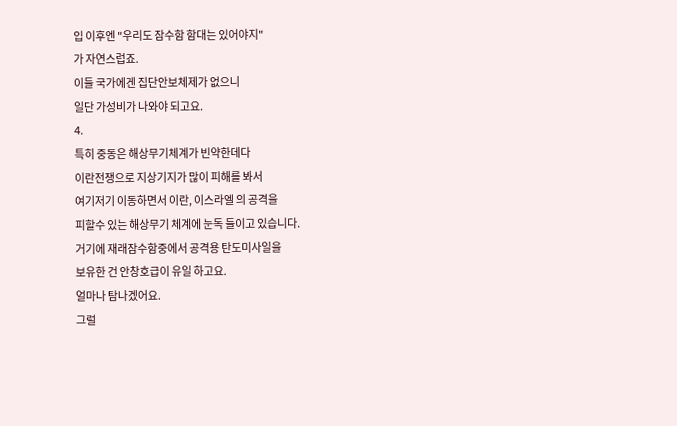입 이후엔 "우리도 잠수함 함대는 있어야지"
가 자연스럽죠.
이들 국가에겐 집단안보체제가 없으니
일단 가성비가 나와야 되고요.
4.
특히 중동은 해상무기체계가 빈약한데다
이란전쟁으로 지상기지가 많이 피해를 봐서
여기저기 이동하면서 이란, 이스라엘 의 공격을
피할수 있는 해상무기 체계에 눈독 들이고 있습니다.
거기에 재래잠수함중에서 공격용 탄도미사일을
보유한 건 안창호급이 유일 하고요.
얼마나 탐나겠어요.
그럴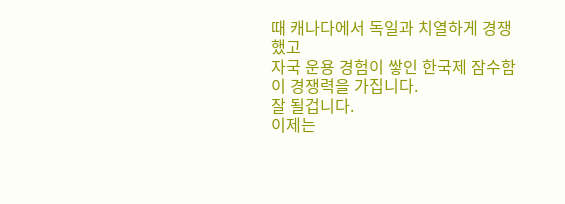때 캐나다에서 독일과 치열하게 경쟁했고
자국 운용 경험이 쌓인 한국제 잠수함이 경쟁력을 가집니다.
잘 될겁니다.
이제는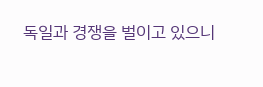독일과 경쟁을 벌이고 있으니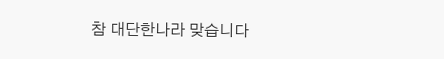참 대단한나라 맞습니다